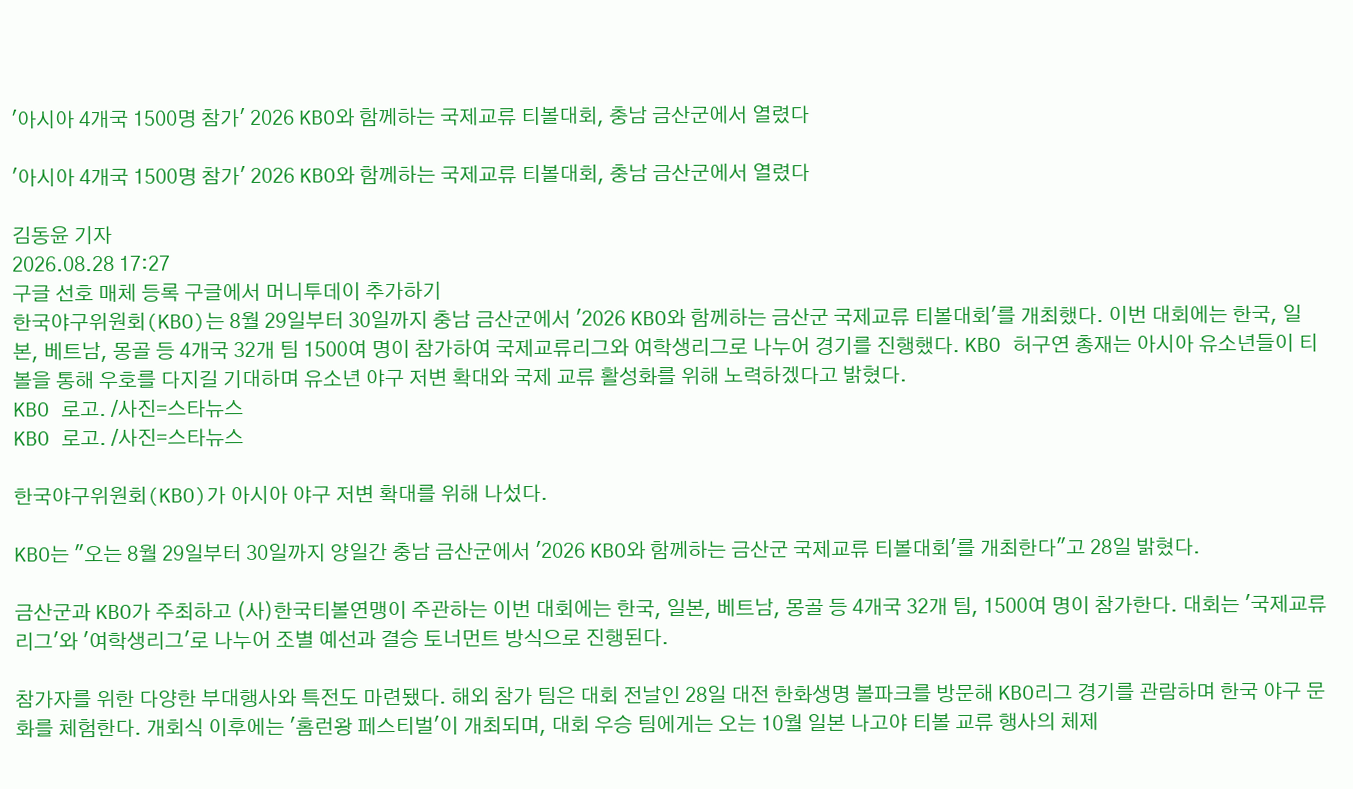'아시아 4개국 1500명 참가' 2026 KBO와 함께하는 국제교류 티볼대회, 충남 금산군에서 열렸다

'아시아 4개국 1500명 참가' 2026 KBO와 함께하는 국제교류 티볼대회, 충남 금산군에서 열렸다

김동윤 기자
2026.08.28 17:27
구글 선호 매체 등록 구글에서 머니투데이 추가하기
한국야구위원회(KBO)는 8월 29일부터 30일까지 충남 금산군에서 '2026 KBO와 함께하는 금산군 국제교류 티볼대회'를 개최했다. 이번 대회에는 한국, 일본, 베트남, 몽골 등 4개국 32개 팀 1500여 명이 참가하여 국제교류리그와 여학생리그로 나누어 경기를 진행했다. KBO 허구연 총재는 아시아 유소년들이 티볼을 통해 우호를 다지길 기대하며 유소년 야구 저변 확대와 국제 교류 활성화를 위해 노력하겠다고 밝혔다.
KBO 로고. /사진=스타뉴스
KBO 로고. /사진=스타뉴스

한국야구위원회(KBO)가 아시아 야구 저변 확대를 위해 나섰다.

KBO는 "오는 8월 29일부터 30일까지 양일간 충남 금산군에서 '2026 KBO와 함께하는 금산군 국제교류 티볼대회'를 개최한다"고 28일 밝혔다.

금산군과 KBO가 주최하고 (사)한국티볼연맹이 주관하는 이번 대회에는 한국, 일본, 베트남, 몽골 등 4개국 32개 팀, 1500여 명이 참가한다. 대회는 '국제교류리그'와 '여학생리그'로 나누어 조별 예선과 결승 토너먼트 방식으로 진행된다.

참가자를 위한 다양한 부대행사와 특전도 마련됐다. 해외 참가 팀은 대회 전날인 28일 대전 한화생명 볼파크를 방문해 KBO리그 경기를 관람하며 한국 야구 문화를 체험한다. 개회식 이후에는 '홈런왕 페스티벌'이 개최되며, 대회 우승 팀에게는 오는 10월 일본 나고야 티볼 교류 행사의 체제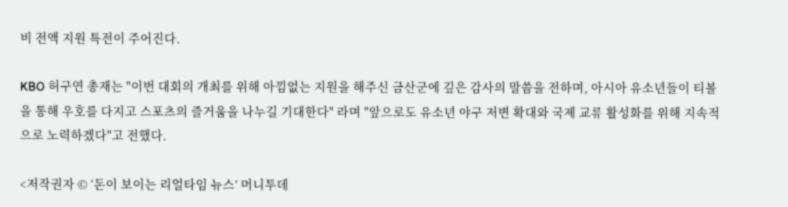비 전액 지원 특전이 주어진다.

KBO 허구연 총재는 "이번 대회의 개최를 위해 아낌없는 지원을 해주신 금산군에 깊은 감사의 말씀을 전하며, 아시아 유소년들이 티볼을 통해 우호를 다지고 스포츠의 즐거움을 나누길 기대한다" 라며 "앞으로도 유소년 야구 저변 확대와 국제 교류 활성화를 위해 지속적으로 노력하겠다"고 전했다.

<저작권자 © ‘돈이 보이는 리얼타임 뉴스’ 머니투데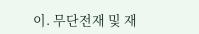이. 무단전재 및 재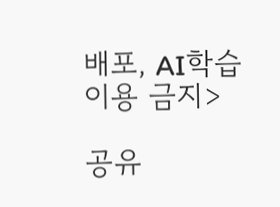배포, AI학습 이용 금지>

공유